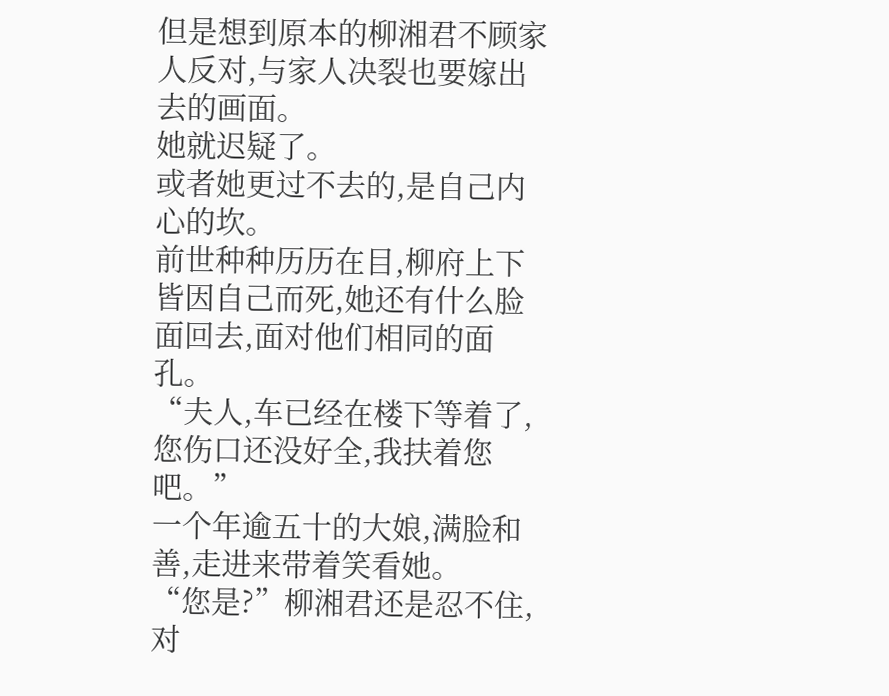但是想到原本的柳湘君不顾家人反对,与家人决裂也要嫁出去的画面。
她就迟疑了。
或者她更过不去的,是自己内心的坎。
前世种种历历在目,柳府上下皆因自己而死,她还有什么脸面回去,面对他们相同的面孔。
“夫人,车已经在楼下等着了,您伤口还没好全,我扶着您吧。”
一个年逾五十的大娘,满脸和善,走进来带着笑看她。
“您是?”柳湘君还是忍不住,对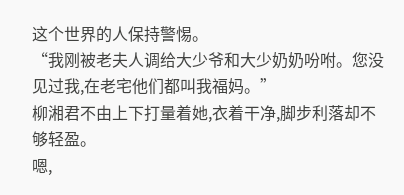这个世界的人保持警惕。
“我刚被老夫人调给大少爷和大少奶奶吩咐。您没见过我,在老宅他们都叫我福妈。”
柳湘君不由上下打量着她,衣着干净,脚步利落却不够轻盈。
嗯,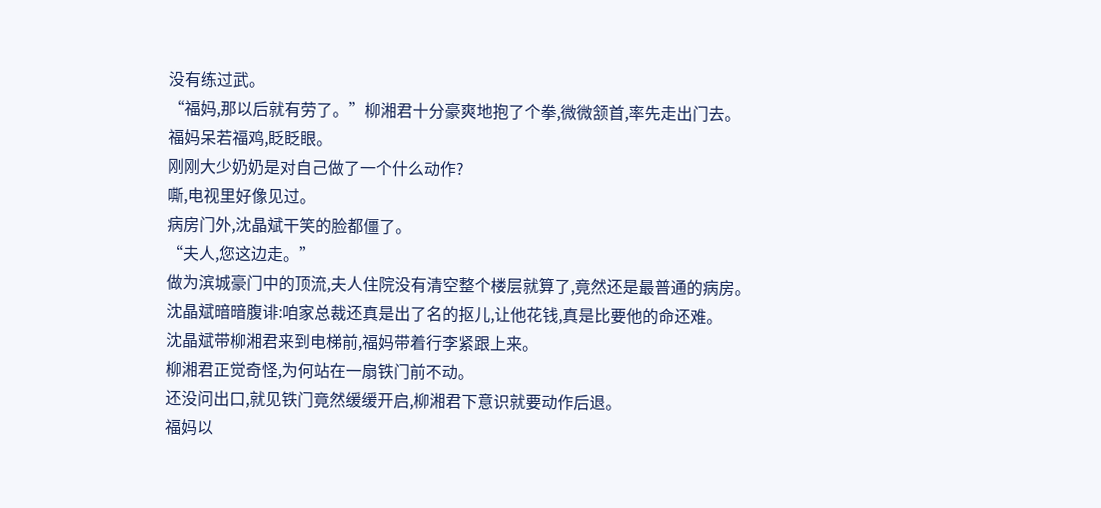没有练过武。
“福妈,那以后就有劳了。”柳湘君十分豪爽地抱了个拳,微微颔首,率先走出门去。
福妈呆若福鸡,眨眨眼。
刚刚大少奶奶是对自己做了一个什么动作?
嘶,电视里好像见过。
病房门外,沈晶斌干笑的脸都僵了。
“夫人,您这边走。”
做为滨城豪门中的顶流,夫人住院没有清空整个楼层就算了,竟然还是最普通的病房。
沈晶斌暗暗腹诽:咱家总裁还真是出了名的抠儿,让他花钱,真是比要他的命还难。
沈晶斌带柳湘君来到电梯前,福妈带着行李紧跟上来。
柳湘君正觉奇怪,为何站在一扇铁门前不动。
还没问出口,就见铁门竟然缓缓开启,柳湘君下意识就要动作后退。
福妈以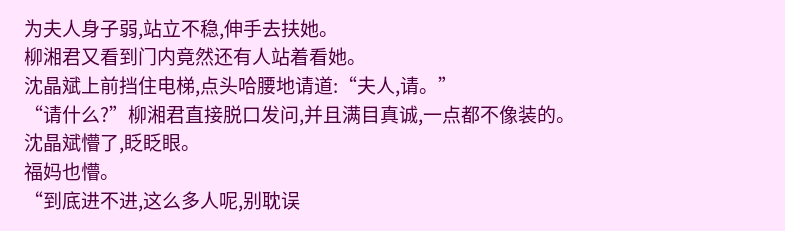为夫人身子弱,站立不稳,伸手去扶她。
柳湘君又看到门内竟然还有人站着看她。
沈晶斌上前挡住电梯,点头哈腰地请道:“夫人,请。”
“请什么?”柳湘君直接脱口发问,并且满目真诚,一点都不像装的。
沈晶斌懵了,眨眨眼。
福妈也懵。
“到底进不进,这么多人呢,别耽误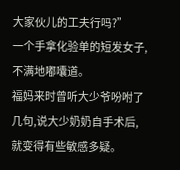大家伙儿的工夫行吗?”
一个手拿化验单的短发女子,不满地嘟囔道。
福妈来时曾听大少爷吩咐了几句,说大少奶奶自手术后,就变得有些敏感多疑。